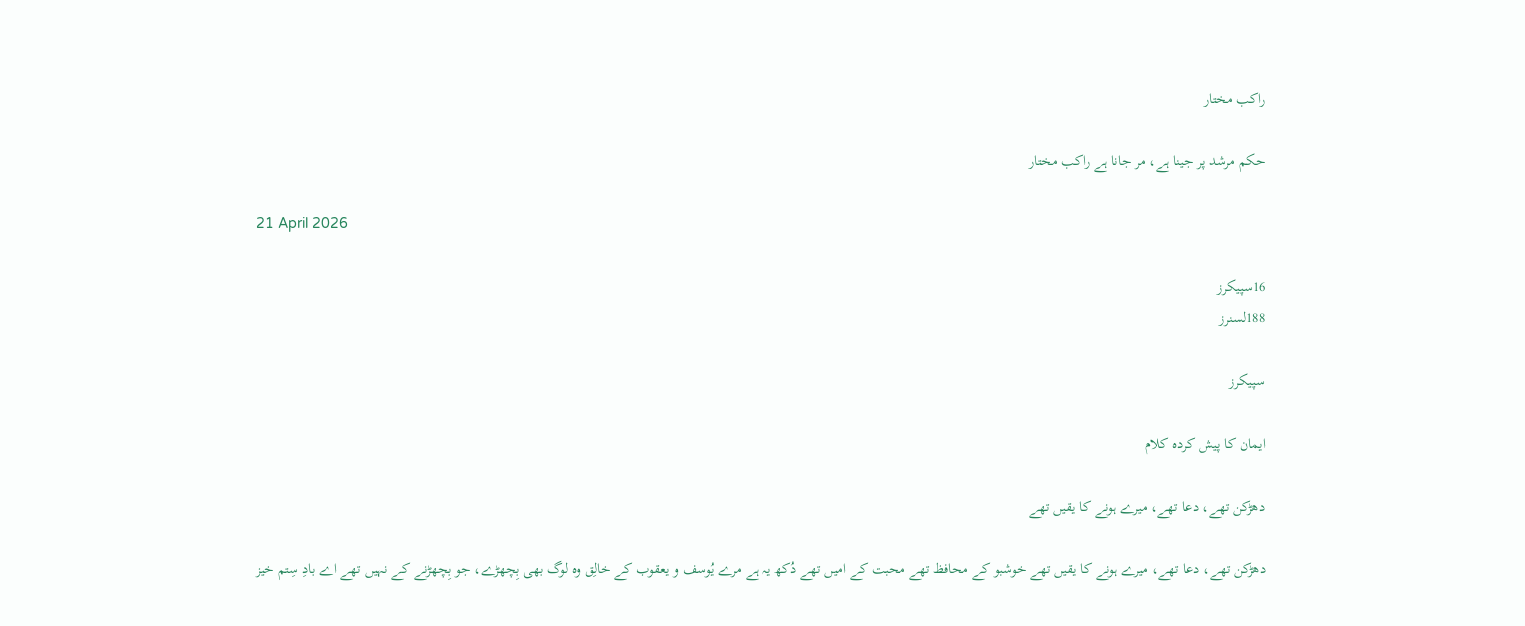راکب مختار

حکم مرشد پر جینا ہے، مر جانا ہے راکب مختار

21 April 2026

16سپیکرز
188لسنرز

سپیکرز

ایمان کا پیش کردہ کلام

دھڑکن تھے، دعا تھے، میرے ہونے کا یقیں تھے

دھڑکن تھے، دعا تھے، میرے ہونے کا یقیں تھے خوشبو کے محافظ تھے محبت کے امیں تھے دُکھ یہ ہے مرے یُوسف و یعقوب کے خالِق وہ لوگ بھی بِچھڑے، جو بِچھڑنے کے نہیں تھے اے بادِ سِتم خیز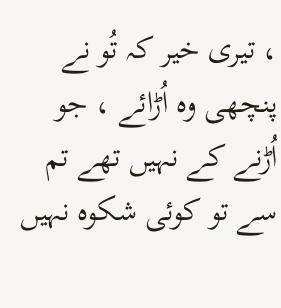، تیری خیر کہ تُو نے پنچھی وہ اُڑائے ، جو اُڑنے کے نہیں تھے تم سے تو کوئی شکوہ نہیں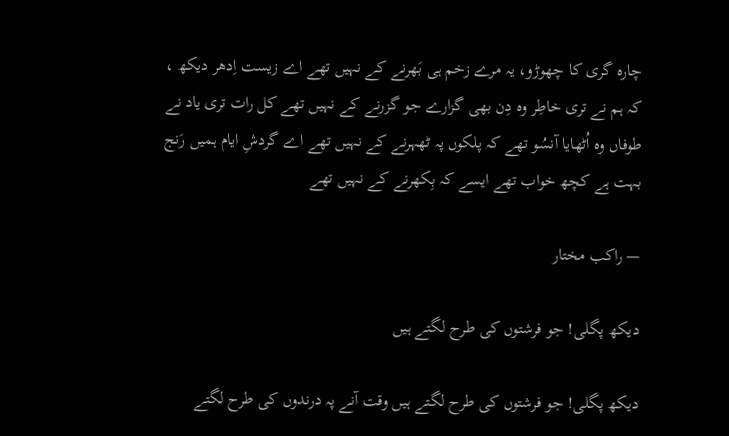چارہ گری کا چھوڑو، یہ مرے زخم ہی بَھرنے کے نہیں تھے اے زیست اِدھر دیکھ ، کہ ہم نے تری خاطِر وہ دِن بھی گزارے جو گزرنے کے نہیں تھے کل رات تری یاد نے طوفاں وہ اُٹھایا آنسُو تھے کہ پلکوں پہ ٹھہرنے کے نہیں تھے اے گردشِ ایام ہمیں رَنج بہت ہے کچھ خواب تھے ایسے کہ بِکھرنے کے نہیں تھے

— راکب مختار

دیکھ پگلی! جو فرشتوں کی طرح لگتے ہیں

دیکھ پگلی! جو فرشتوں کی طرح لگتے ہیں وقت آنے پہ درندوں کی طرح لگتے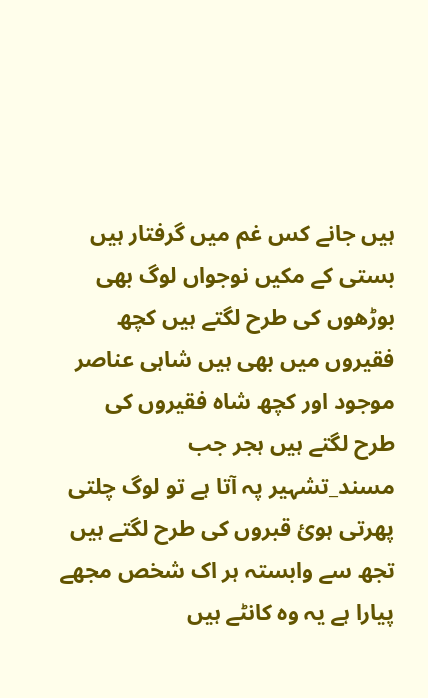ہیں جانے کس غم میں گرفتار ہیں بستی کے مکیں نوجواں لوگ بھی بوڑھوں کی طرح لگتے ہیں کچھ فقیروں میں بھی ہیں شاہی عناصر موجود اور کچھ شاہ فقیروں کی طرح لگتے ہیں ہجر جب مسند_تشہیر پہ آتا ہے تو لوگ چلتی پھرتی ہوئ قبروں کی طرح لگتے ہیں تجھ سے وابستہ ہر اک شخص مجھے پیارا ہے یہ وہ کانٹے ہیں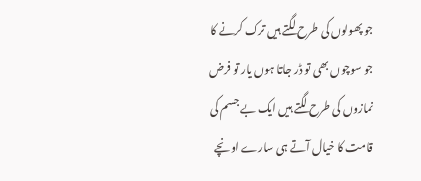جو پھولوں کی طرح لگتے ہیں ترک کرنے کا جو سوچوں بھی تو ڈر جاتا ہوں یار تو فرض نمازوں کی طرح لگتے ہیں ایک بے جسم کی قامت کا خیال آتے ہی سارے اونچے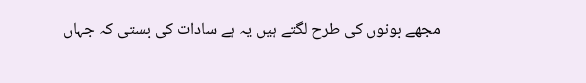مجھے بونوں کی طرح لگتے ہیں یہ ہے سادات کی بستی کہ جہاں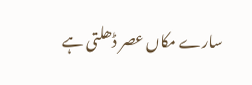سارے مکاں عصر ڈھلتی ہے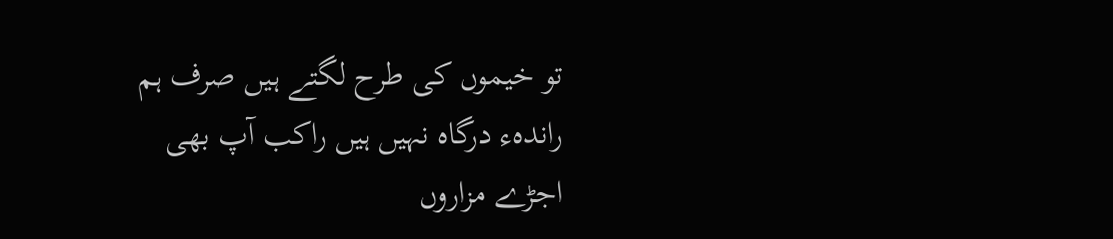تو خیموں کی طرح لگتے ہیں صرف ہم راندہء درگاہ نہیں ہیں راکب آپ بھی اجڑے مزاروں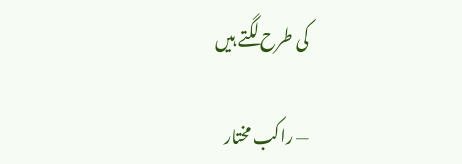کی طرح لگتے ہیں

— راکب مختار